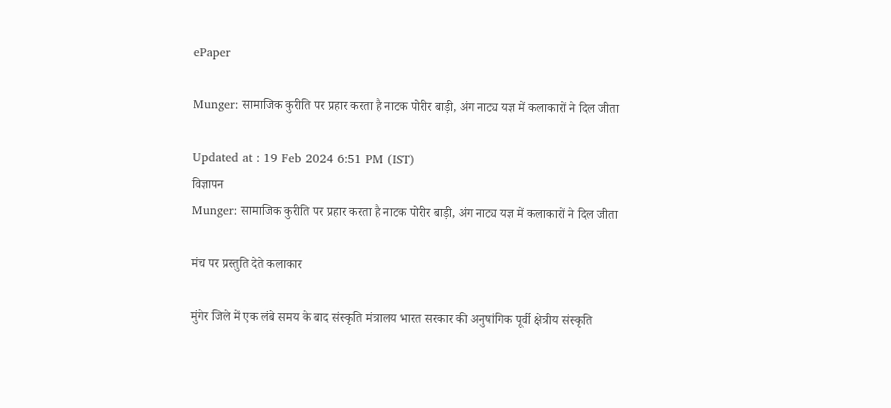ePaper

Munger: सामाजिक कुरीति पर प्रहार करता है नाटक पोरीर बाड़ी, अंग नाट्य यज्ञ में कलाकारों ने दिल जीता

Updated at : 19 Feb 2024 6:51 PM (IST)
विज्ञापन
Munger: सामाजिक कुरीति पर प्रहार करता है नाटक पोरीर बाड़ी, अंग नाट्य यज्ञ में कलाकारों ने दिल जीता

मंच पर प्रस्तुति देते कलाकार

मुंगेर जिले में एक लंबे समय के बाद संस्कृति मंत्रालय भारत सरकार की अनुषांगिक पूर्वी क्षेत्रीय संस्कृति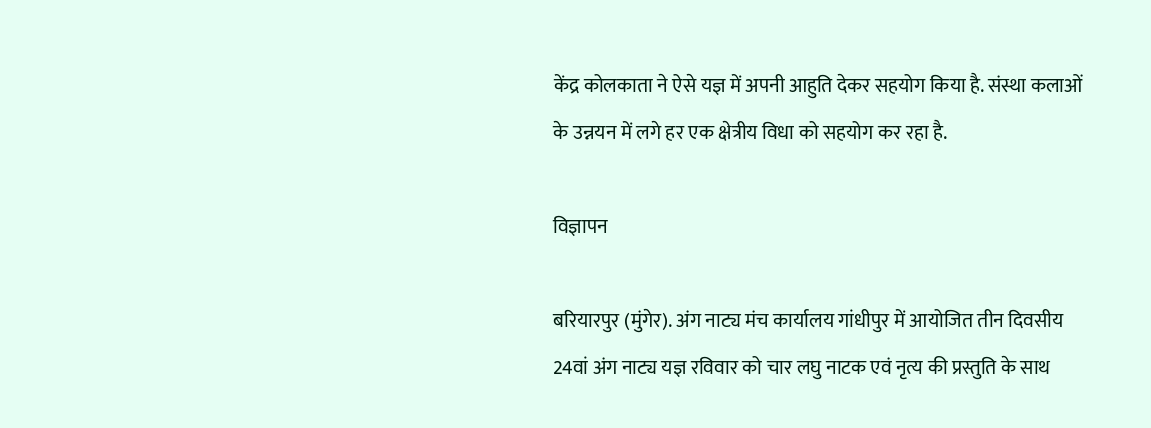केंद्र कोलकाता ने ऐसे यज्ञ में अपनी आहुति देकर सहयोग किया है. संस्था कलाओं के उन्नयन में लगे हर एक क्षेत्रीय विधा को सहयोग कर रहा है.

विज्ञापन

बरियारपुर (मुंगेर). अंग नाट्य मंच कार्यालय गांधीपुर में आयोजित तीन दिवसीय 24वां अंग नाट्य यज्ञ रविवार को चार लघु नाटक एवं नृत्य की प्रस्तुति के साथ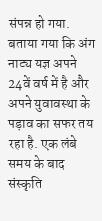संपन्न हो गया. बताया गया कि अंग नाट्य यज्ञ अपने 24वें वर्ष में है और अपने युवावस्था के पड़ाव का सफर तय रहा है. एक लंबे समय के बाद संस्कृति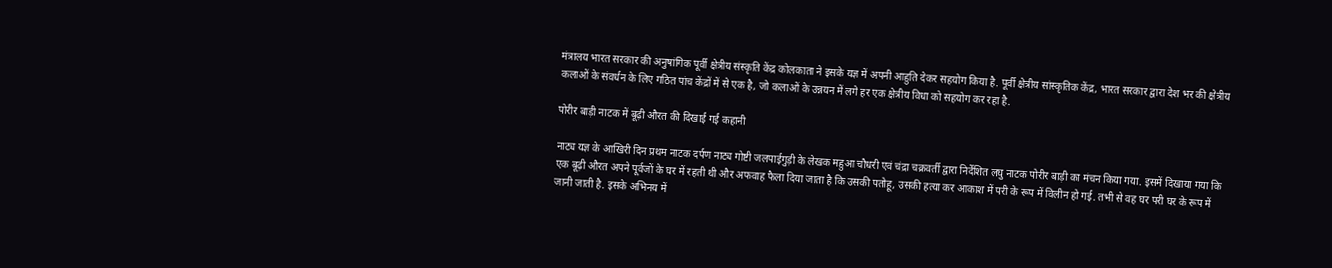मंत्रालय भारत सरकार की अनुषांगिक पूर्वी क्षेत्रीय संस्कृति केंद्र कोलकाता ने इसके यज्ञ में अपनी आहुति देकर सहयोग किया है. पूर्वी क्षेत्रीय सांस्कृतिक केंद्र, भारत सरकार द्वारा देश भर की क्षेत्रीय कलाओं के संवर्धन के लिए गठित पांच केंद्रों में से एक है, जो कलाओं के उन्नयन में लगे हर एक क्षेत्रीय विधा को सहयोग कर रहा है.

पोरीर बाड़ी नाटक में बूढ़ी औरत की दिखाई गई कहानी

नाट्य यज्ञ के आखिरी दिन प्रथम नाटक दर्पण नाट्य गोष्टी जलपाईगुड़ी के लेखक महुआ चौधरी एवं चंद्रा चक्रवर्ती द्वारा निर्देशित लघु नाटक पोरीर बाड़ी का मंचन किया गया. इसमें दिखाया गया कि एक बूढ़ी औरत अपने पूर्वजों के घर में रहती थी और अफवाह फैला दिया जाता है कि उसकी पतोहू, उसकी हत्या कर आकाश में परी के रूप में विलीन हो गई. तभी से वह घर परी घर के रूप में जानी जाती है. इसके अभिनय में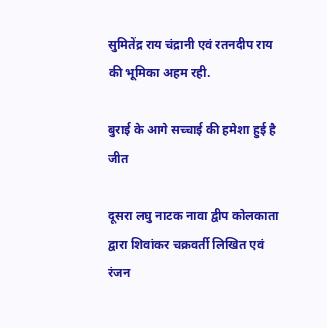सुमितेंद्र राय चंद्रानी एवं रतनदीप राय की भूमिका अहम रही.

बुराई के आगे सच्चाई की हमेशा हुई है जीत

दूसरा लघु नाटक नावा द्वीप कोलकाता द्वारा शिवांकर चक्रवर्ती लिखित एवं रंजन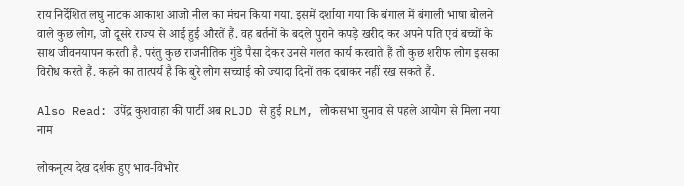राय निर्देशित लघु नाटक आकाश आजो नील का मंचन किया गया. इसमें दर्शाया गया कि बंगाल में बंगाली भाषा बोलने वाले कुछ लोग, जो दूसरे राज्य से आई हुई औरतें हैं. वह बर्तनों के बदले पुराने कपड़े खरीद कर अपने पति एवं बच्चों के साथ जीवनयापन करती है. परंतु कुछ राजनीतिक गुंडे पैसा देकर उनसे गलत कार्य करवाते हैं तो कुछ शरीफ लोग इसका विरोध करते हैं. कहने का तात्पर्य है कि बुरे लोग सच्चाई को ज्यादा दिनों तक दबाकर नहीं रख सकते हैं.

Also Read: उपेंद्र कुशवाहा की पार्टी अब RLJD से हुई RLM, लोकसभा चुनाव से पहले आयोग से मिला नया नाम

लोकनृत्य देख दर्शक हुए भाव-विभोर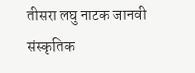तीसरा लघु नाटक जानवी संस्कृतिक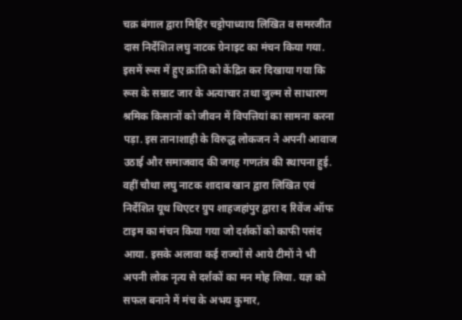चक्र बंगाल द्वारा मिहिर चट्टोपाध्याय लिखित व समरजीत दास निर्देशित लघु नाटक ग्रेनाइट का मंचन किया गया. इसमें रूस में हुए क्रांति को केंद्रित कर दिखाया गया कि रूस के सम्राट जार के अत्याचार तथा जुल्म से साधारण श्रमिक किसानों को जीवन में विपत्तियां का सामना करना पड़ा. इस तानाशाही के विरुद्ध लोकजन ने अपनी आवाज उठाई और समाजवाद की जगह गणतंत्र की स्थापना हुई. वहीं चौथा लघु नाटक शादाब खान द्वारा लिखित एवं निर्देशित यूथ थिएटर ग्रुप शाहजहांपुर द्वारा द रिवेंज ऑफ टाइम का मंचन किया गया जो दर्शकों को काफी पसंद आया. इसके अलावा कई राज्यों से आये टीमों ने भी अपनी लोक नृत्य से दर्शकों का मन मोह लिया. यज्ञ को सफल बनाने में मंच के अभय कुमार,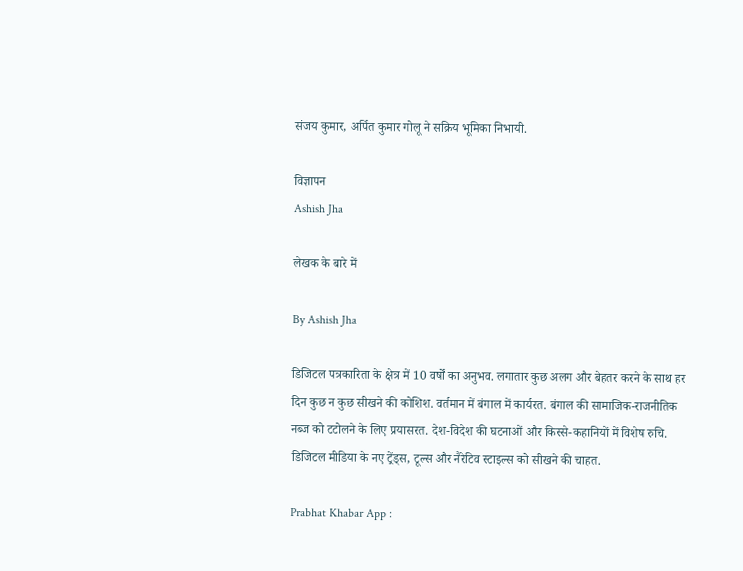संजय कुमार, अर्पित कुमार गोलू ने सक्रिय भूमिका निभायी.

विज्ञापन
Ashish Jha

लेखक के बारे में

By Ashish Jha

डिजिटल पत्रकारिता के क्षेत्र में 10 वर्षों का अनुभव. लगातार कुछ अलग और बेहतर करने के साथ हर दिन कुछ न कुछ सीखने की कोशिश. वर्तमान में बंगाल में कार्यरत. बंगाल की सामाजिक-राजनीतिक नब्ज को टटोलने के लिए प्रयासरत. देश-विदेश की घटनाओं और किस्से-कहानियों में विशेष रुचि. डिजिटल मीडिया के नए ट्रेंड्स, टूल्स और नैरेटिव स्टाइल्स को सीखने की चाहत.

Prabhat Khabar App :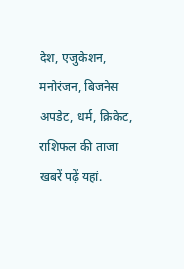देश, एजुकेशन, मनोरंजन, बिजनेस अपडेट, धर्म, क्रिकेट, राशिफल की ताजा खबरें पढ़ें यहां.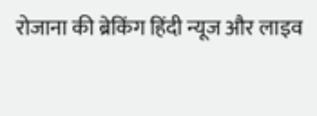रोजाना की ब्रेकिंग हिंदी न्यूज और लाइव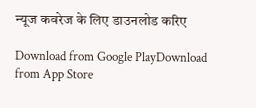न्यूज कवरेज के लिए डाउनलोड करिए

Download from Google PlayDownload from App Store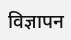विज्ञापन